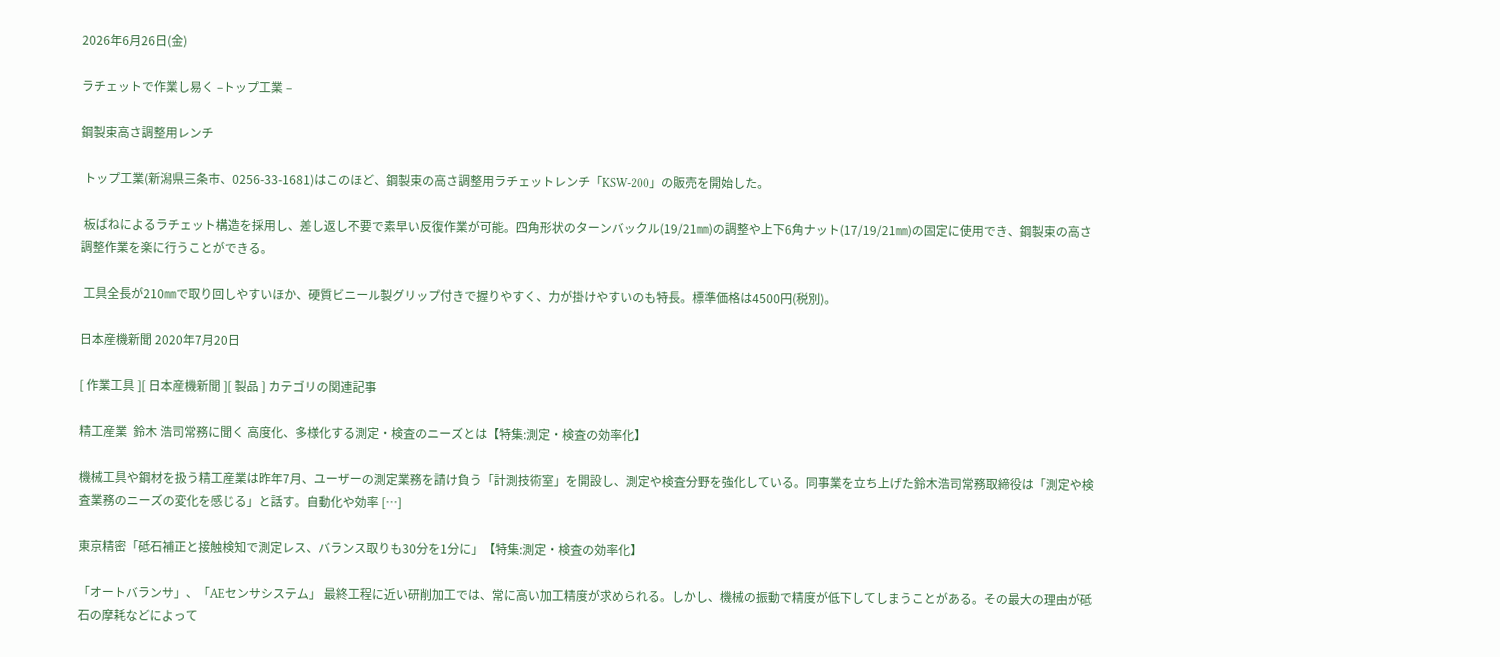2026年6月26日(金)

ラチェットで作業し易く –トップ工業 –

鋼製束高さ調整用レンチ

 トップ工業(新潟県三条市、0256-33-1681)はこのほど、鋼製束の高さ調整用ラチェットレンチ「KSW-200」の販売を開始した。

 板ばねによるラチェット構造を採用し、差し返し不要で素早い反復作業が可能。四角形状のターンバックル(19/21㎜)の調整や上下6角ナット(17/19/21㎜)の固定に使用でき、鋼製束の高さ調整作業を楽に行うことができる。

 工具全長が210㎜で取り回しやすいほか、硬質ビニール製グリップ付きで握りやすく、力が掛けやすいのも特長。標準価格は4500円(税別)。

日本産機新聞 2020年7月20日

[ 作業工具 ][ 日本産機新聞 ][ 製品 ] カテゴリの関連記事

精工産業  鈴木 浩司常務に聞く 高度化、多様化する測定・検査のニーズとは【特集:測定・検査の効率化】

機械工具や鋼材を扱う精工産業は昨年7月、ユーザーの測定業務を請け負う「計測技術室」を開設し、測定や検査分野を強化している。同事業を立ち上げた鈴木浩司常務取締役は「測定や検査業務のニーズの変化を感じる」と話す。自動化や効率 […]

東京精密「砥石補正と接触検知で測定レス、バランス取りも30分を1分に」【特集:測定・検査の効率化】

「オートバランサ」、「AEセンサシステム」 最終工程に近い研削加工では、常に高い加工精度が求められる。しかし、機械の振動で精度が低下してしまうことがある。その最大の理由が砥石の摩耗などによって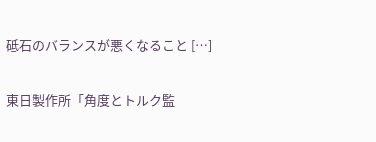砥石のバランスが悪くなること […]

東日製作所「角度とトルク監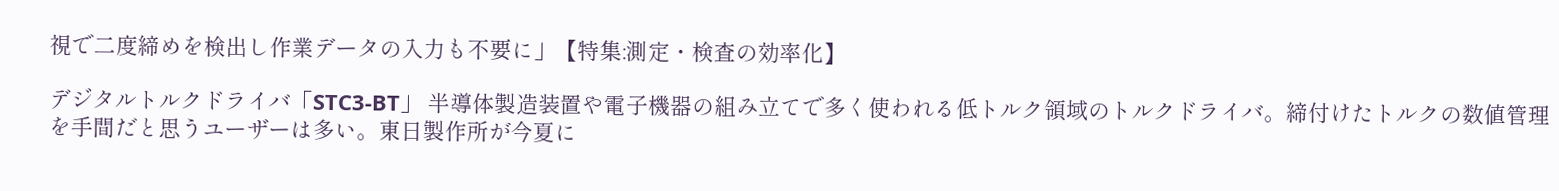視で二度締めを検出し作業データの入力も不要に」【特集:測定・検査の効率化】

デジタルトルクドライバ「STC3-BT」 半導体製造装置や電子機器の組み立てで多く使われる低トルク領域のトルクドライバ。締付けたトルクの数値管理を手間だと思うユーザーは多い。東日製作所が今夏に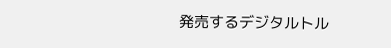発売するデジタルトル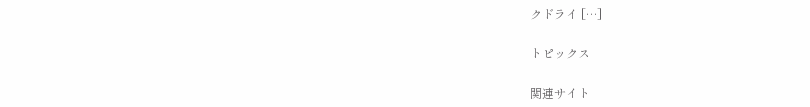クドライ […]

トピックス

関連サイト